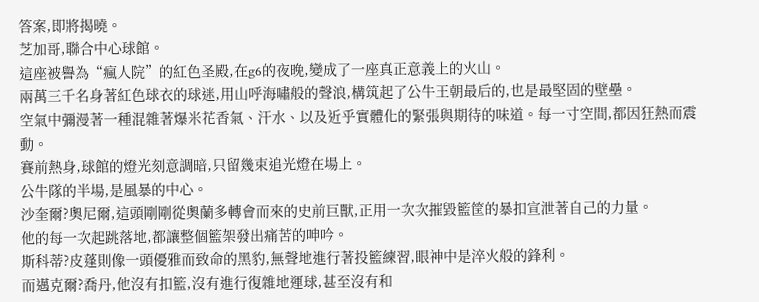答案,即將揭曉。
芝加哥,聯合中心球館。
這座被譽為“瘋人院”的紅色圣殿,在g6的夜晚,變成了一座真正意義上的火山。
兩萬三千名身著紅色球衣的球迷,用山呼海嘯般的聲浪,構筑起了公牛王朝最后的,也是最堅固的壁壘。
空氣中彌漫著一種混雜著爆米花香氣、汗水、以及近乎實體化的緊張與期待的味道。每一寸空間,都因狂熱而震動。
賽前熱身,球館的燈光刻意調暗,只留幾束追光燈在場上。
公牛隊的半場,是風暴的中心。
沙奎爾?奧尼爾,這頭剛剛從奧蘭多轉會而來的史前巨獸,正用一次次摧毀籃筐的暴扣宣泄著自己的力量。
他的每一次起跳落地,都讓整個籃架發出痛苦的呻吟。
斯科蒂?皮蓬則像一頭優雅而致命的黑豹,無聲地進行著投籃練習,眼神中是淬火般的鋒利。
而邁克爾?喬丹,他沒有扣籃,沒有進行復雜地運球,甚至沒有和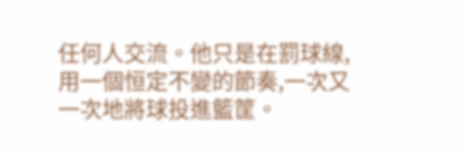任何人交流。他只是在罰球線,用一個恒定不變的節奏,一次又一次地將球投進籃筐。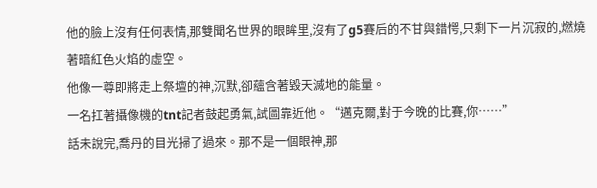他的臉上沒有任何表情,那雙聞名世界的眼眸里,沒有了g5賽后的不甘與錯愕,只剩下一片沉寂的,燃燒著暗紅色火焰的虛空。
他像一尊即將走上祭壇的神,沉默,卻蘊含著毀天滅地的能量。
一名扛著攝像機的tnt記者鼓起勇氣,試圖靠近他。“邁克爾,對于今晚的比賽,你……”
話未說完,喬丹的目光掃了過來。那不是一個眼神,那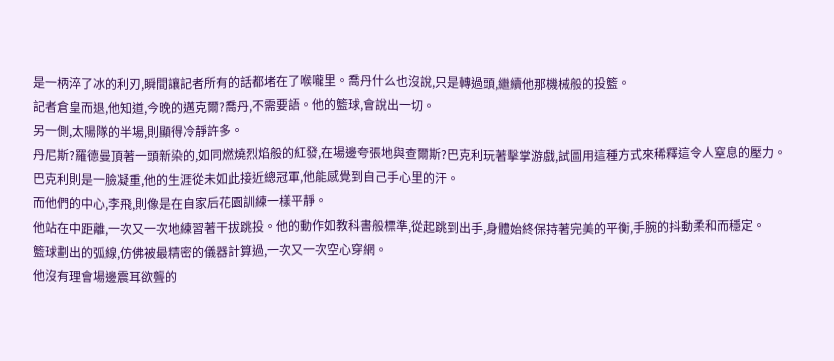是一柄淬了冰的利刃,瞬間讓記者所有的話都堵在了喉嚨里。喬丹什么也沒說,只是轉過頭,繼續他那機械般的投籃。
記者倉皇而退,他知道,今晚的邁克爾?喬丹,不需要語。他的籃球,會說出一切。
另一側,太陽隊的半場,則顯得冷靜許多。
丹尼斯?羅德曼頂著一頭新染的,如同燃燒烈焰般的紅發,在場邊夸張地與查爾斯?巴克利玩著擊掌游戲,試圖用這種方式來稀釋這令人窒息的壓力。
巴克利則是一臉凝重,他的生涯從未如此接近總冠軍,他能感覺到自己手心里的汗。
而他們的中心,李飛,則像是在自家后花園訓練一樣平靜。
他站在中距離,一次又一次地練習著干拔跳投。他的動作如教科書般標準,從起跳到出手,身體始終保持著完美的平衡,手腕的抖動柔和而穩定。
籃球劃出的弧線,仿佛被最精密的儀器計算過,一次又一次空心穿網。
他沒有理會場邊震耳欲聾的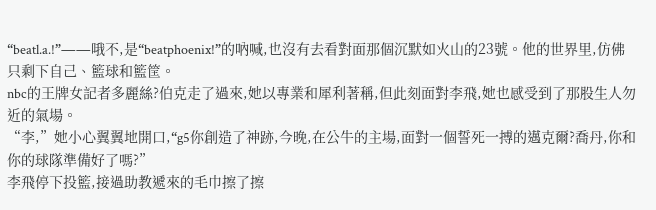“beatl.a.!”――哦不,是“beatphoenix!”的吶喊,也沒有去看對面那個沉默如火山的23號。他的世界里,仿佛只剩下自己、籃球和籃筐。
nbc的王牌女記者多麗絲?伯克走了過來,她以專業和犀利著稱,但此刻面對李飛,她也感受到了那股生人勿近的氣場。
“李,”她小心翼翼地開口,“g5你創造了神跡,今晚,在公牛的主場,面對一個誓死一搏的邁克爾?喬丹,你和你的球隊準備好了嗎?”
李飛停下投籃,接過助教遞來的毛巾擦了擦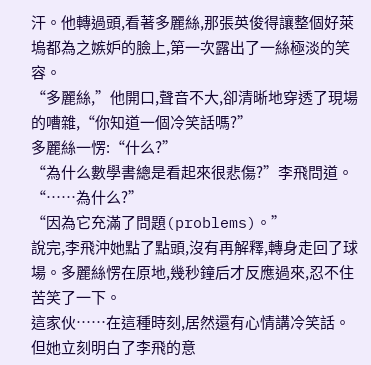汗。他轉過頭,看著多麗絲,那張英俊得讓整個好萊塢都為之嫉妒的臉上,第一次露出了一絲極淡的笑容。
“多麗絲,”他開口,聲音不大,卻清晰地穿透了現場的嘈雜,“你知道一個冷笑話嗎?”
多麗絲一愣:“什么?”
“為什么數學書總是看起來很悲傷?”李飛問道。
“……為什么?”
“因為它充滿了問題(problems)。”
說完,李飛沖她點了點頭,沒有再解釋,轉身走回了球場。多麗絲愣在原地,幾秒鐘后才反應過來,忍不住苦笑了一下。
這家伙……在這種時刻,居然還有心情講冷笑話。
但她立刻明白了李飛的意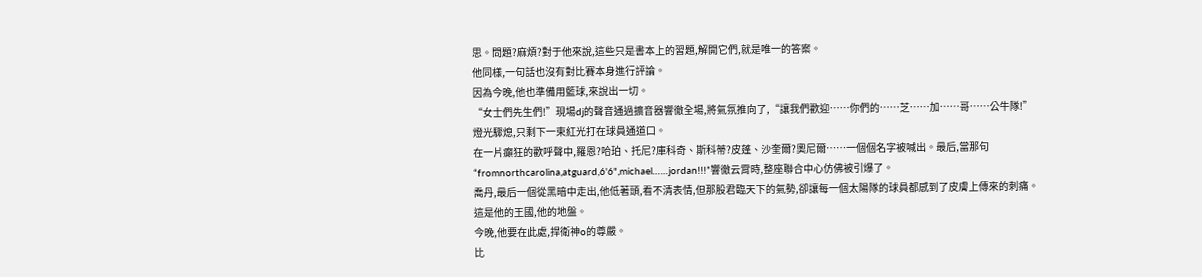思。問題?麻煩?對于他來說,這些只是書本上的習題,解開它們,就是唯一的答案。
他同樣,一句話也沒有對比賽本身進行評論。
因為今晚,他也準備用籃球,來說出一切。
“女士們先生們!”現場dj的聲音通過擴音器響徹全場,將氣氛推向了,“讓我們歡迎……你們的……芝……加……哥……公牛隊!”
燈光驟熄,只剩下一束紅光打在球員通道口。
在一片癲狂的歡呼聲中,羅恩?哈珀、托尼?庫科奇、斯科蒂?皮蓬、沙奎爾?奧尼爾……一個個名字被喊出。最后,當那句“fromnorthcarolina,atguard,6'6",michael……jordan!!!”響徹云霄時,整座聯合中心仿佛被引爆了。
喬丹,最后一個從黑暗中走出,他低著頭,看不清表情,但那股君臨天下的氣勢,卻讓每一個太陽隊的球員都感到了皮膚上傳來的刺痛。
這是他的王國,他的地盤。
今晚,他要在此處,捍衛神o的尊嚴。
比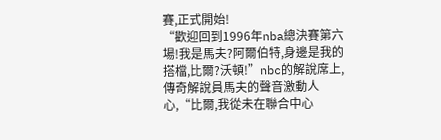賽,正式開始!
“歡迎回到1996年nba總決賽第六場!我是馬夫?阿爾伯特,身邊是我的搭檔,比爾?沃頓!”nbc的解說席上,傳奇解說員馬夫的聲音激動人心,“比爾,我從未在聯合中心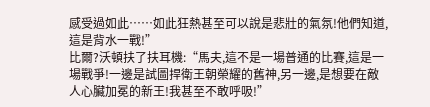感受過如此……如此狂熱甚至可以說是悲壯的氣氛!他們知道,這是背水一戰!”
比爾?沃頓扶了扶耳機:“馬夫,這不是一場普通的比賽,這是一場戰爭!一邊是試圖捍衛王朝榮耀的舊神,另一邊,是想要在敵人心臟加冕的新王!我甚至不敢呼吸!”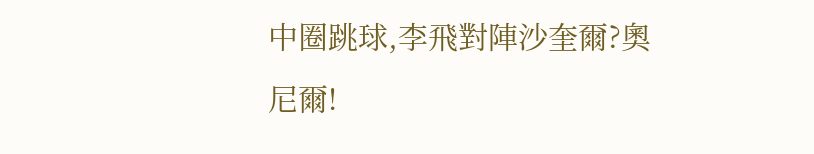中圈跳球,李飛對陣沙奎爾?奧尼爾!